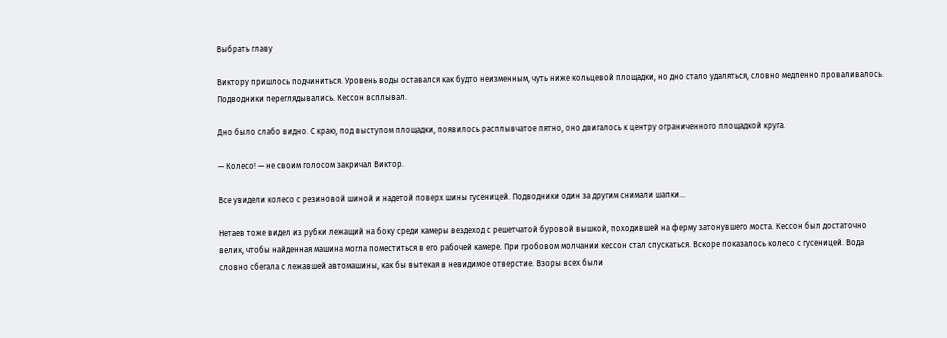Выбрать главу

Виктору пришлось подчиниться. Уровень воды оставался как будто неизменным, чуть ниже кольцевой площадки, но дно стало удаляться, словно медленно проваливалось. Подводники переглядывались. Кессон всплывал.

Дно было слабо видно. С краю, под выступом площадки, появилось расплывчатое пятно, оно двигалось к центру ограниченного площадкой круга.

— Колесо! — не своим голосом закричал Виктор.

Все увидели колесо с резиновой шиной и надетой поверх шины гусеницей. Подводники один за другим снимали шапки…

Нетаев тоже видел из рубки лежащий на боку среди камеры вездеход с решетчатой буровой вышкой, походившей на ферму затонувшего моста. Кессон был достаточно велик, чтобы найденная машина могла поместиться в его рабочей камере. При гробовом молчании кессон стал спускаться. Вскоре показалось колесо с гусеницей. Вода словно сбегала с лежавшей автомашины, как бы вытекая в невидимое отверстие. Взоры всех были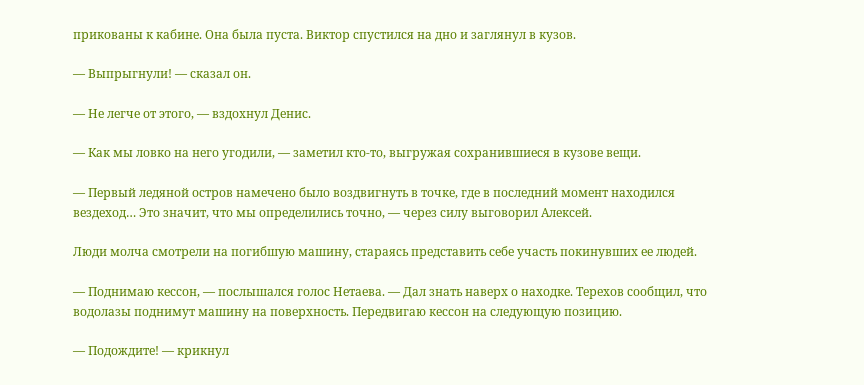прикованы к кабине. Она была пуста. Виктор спустился на дно и заглянул в кузов.

— Выпрыгнули! — сказал он.

— Не легче от этого, — вздохнул Денис.

— Как мы ловко на него угодили, — заметил кто-то, выгружая сохранившиеся в кузове вещи.

— Первый ледяной остров намечено было воздвигнуть в точке, где в последний момент находился вездеход… Это значит, что мы определились точно, — через силу выговорил Алексей.

Люди молча смотрели на погибшую машину, стараясь представить себе участь покинувших ее людей.

— Поднимаю кессон, — послышался голос Нетаева. — Дал знать наверх о находке. Терехов сообщил, что водолазы поднимут машину на поверхность. Передвигаю кессон на следующую позицию.

— Подождите! — крикнул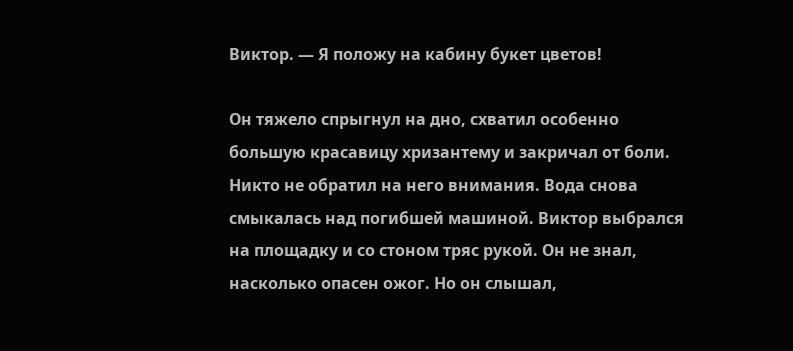Виктор. — Я положу на кабину букет цветов!

Он тяжело спрыгнул на дно, схватил особенно большую красавицу хризантему и закричал от боли. Никто не обратил на него внимания. Вода снова смыкалась над погибшей машиной. Виктор выбрался на площадку и со стоном тряс рукой. Он не знал, насколько опасен ожог. Но он слышал,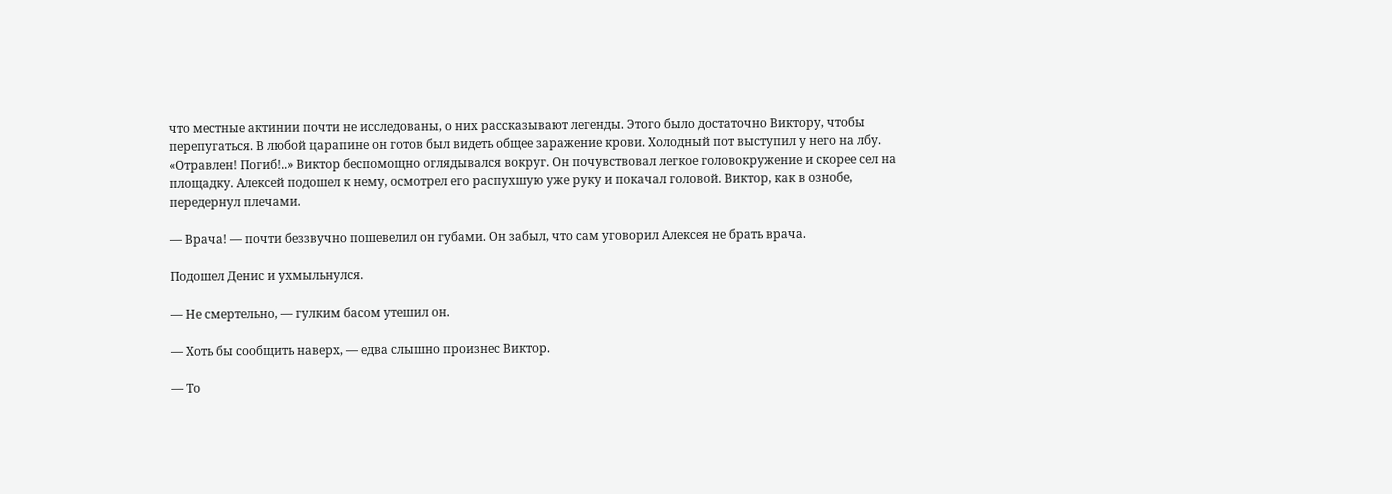что местные актинии почти не исследованы, о них рассказывают легенды. Этого было достаточно Виктору, чтобы перепугаться. В любой царапине он готов был видеть общее заражение крови. Холодный пот выступил у него на лбу. «Отравлен! Погиб!..» Виктор беспомощно оглядывался вокруг. Он почувствовал легкое головокружение и скорее сел на площадку. Алексей подошел к нему, осмотрел его распухшую уже руку и покачал головой. Виктор, как в ознобе, передернул плечами.

— Врача! — почти беззвучно пошевелил он губами. Он забыл, что сам уговорил Алексея не брать врача.

Подошел Денис и ухмыльнулся.

— Не смертельно, — гулким басом утешил он.

— Хоть бы сообщить наверх, — едва слышно произнес Виктор.

— То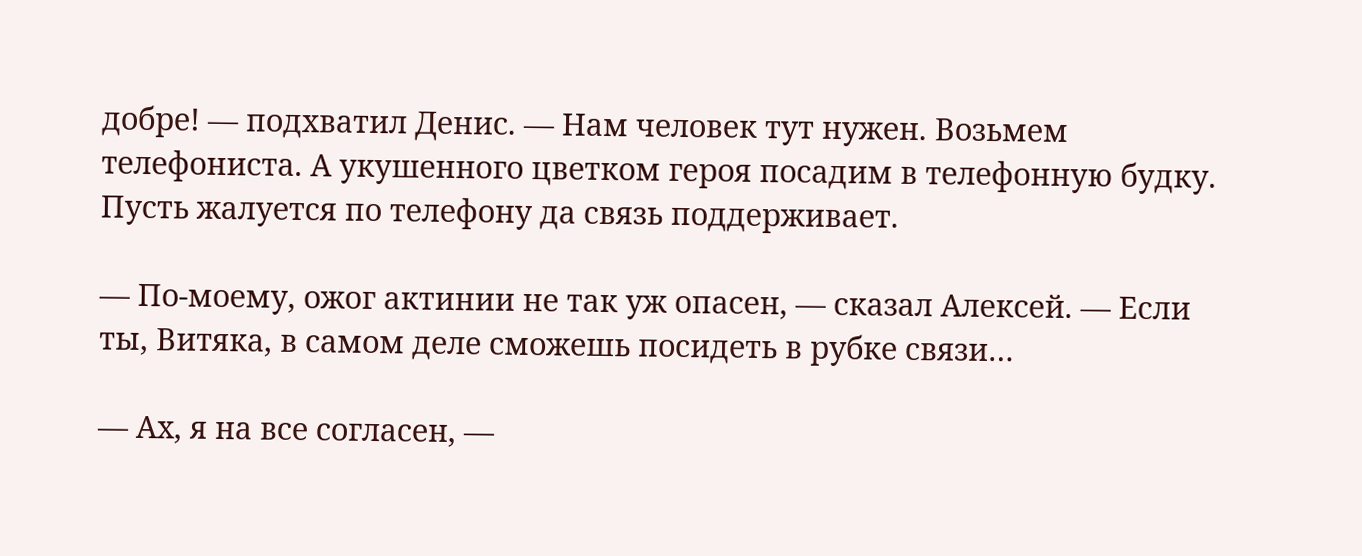добре! — подхватил Денис. — Нам человек тут нужен. Возьмем телефониста. А укушенного цветком героя посадим в телефонную будку. Пусть жалуется по телефону да связь поддерживает.

— По-моему, ожог актинии не так уж опасен, — сказал Алексей. — Если ты, Витяка, в самом деле сможешь посидеть в рубке связи…

— Ах, я на все согласен, —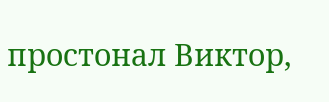простонал Виктор,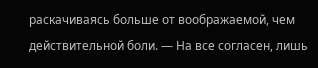раскачиваясь больше от воображаемой, чем действительной боли. — На все согласен, лишь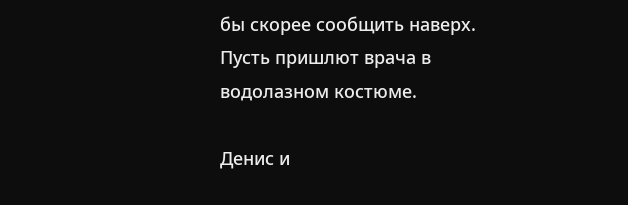бы скорее сообщить наверх. Пусть пришлют врача в водолазном костюме.

Денис и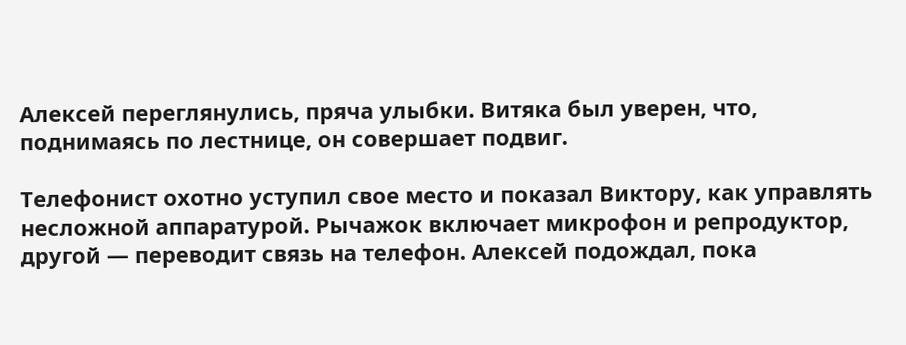Алексей переглянулись, пряча улыбки. Витяка был уверен, что, поднимаясь по лестнице, он совершает подвиг.

Телефонист охотно уступил свое место и показал Виктору, как управлять несложной аппаратурой. Рычажок включает микрофон и репродуктор, другой — переводит связь на телефон. Алексей подождал, пока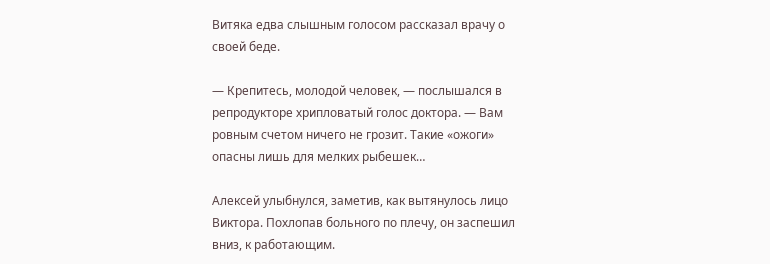Витяка едва слышным голосом рассказал врачу о своей беде.

— Крепитесь, молодой человек, — послышался в репродукторе хрипловатый голос доктора. — Вам ровным счетом ничего не грозит. Такие «ожоги» опасны лишь для мелких рыбешек…

Алексей улыбнулся, заметив, как вытянулось лицо Виктора. Похлопав больного по плечу, он заспешил вниз, к работающим.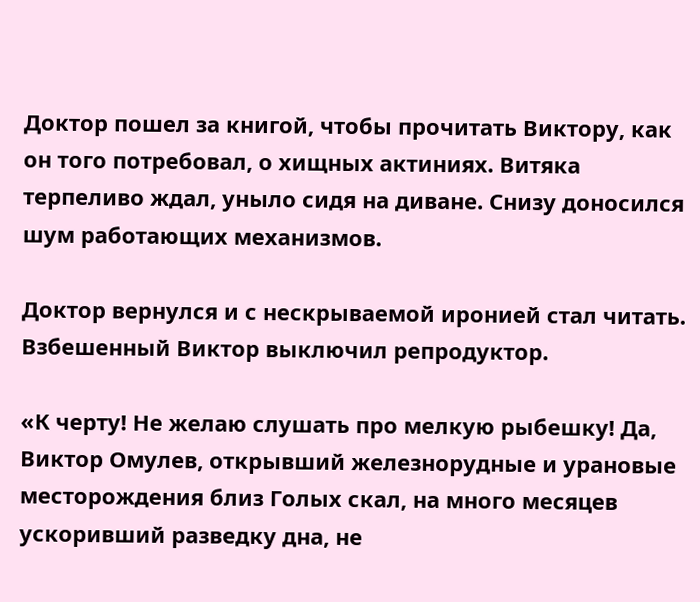Доктор пошел за книгой, чтобы прочитать Виктору, как он того потребовал, о хищных актиниях. Витяка терпеливо ждал, уныло сидя на диване. Снизу доносился шум работающих механизмов.

Доктор вернулся и с нескрываемой иронией стал читать. Взбешенный Виктор выключил репродуктор.

«К черту! Не желаю слушать про мелкую рыбешку! Да, Виктор Омулев, открывший железнорудные и урановые месторождения близ Голых скал, на много месяцев ускоривший разведку дна, не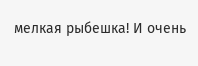мелкая рыбешка! И очень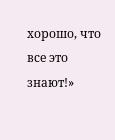хорошо, что все это знают!»